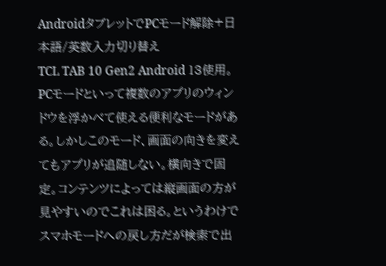AndroidタブレットでPCモード解除+日本語/英数入力切り替え
TCL TAB 10 Gen2 Android 13使用。PCモードといって複数のアプリのウィンドウを浮かべて使える便利なモードがある。しかしこのモード、画面の向きを変えてもアプリが追随しない。横向きで固定。コンテンツによっては縦画面の方が見やすいのでこれは困る。というわけでスマホモードへの戻し方だが検索で出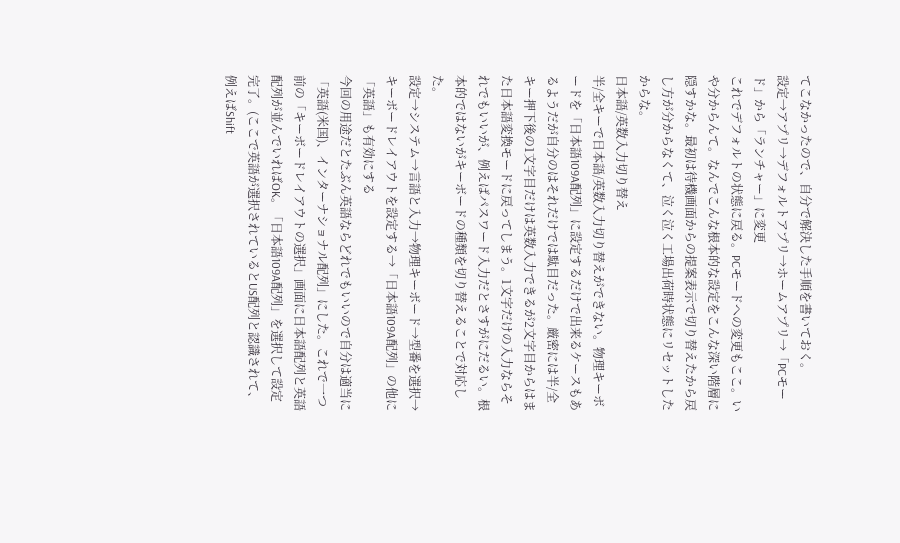てこなかったので、自分で解決した手順を書いておく。
設定→アプリ→デフォルトアプリ→ホームアプリ→「PCモード」から「ランチャー」に変更
これでデフォルトの状態に戻る。PCモードへの変更もここ。いや分からんて。なんでこんな根本的な設定をこんな深い階層に隠すかな。最初は待機画面からの提案表示で切り替えたから戻し方が分からなくて、泣く泣く工場出荷時状態にリセットしたからな。
日本語/英数入力切り替え
半/全キーで日本語/英数入力切り替えができない。物理キーボードを「日本語109A配列」に設定するだけで出来るケースもあるようだが自分のはそれだけでは駄目だった。厳密には半/全キー押下後の1文字目だけは英数入力できるが2文字目からはまた日本語変換モードに戻ってしまう。1文字だけの入力ならそれでもいいが、例えばパスワード入力だとさすがにだるい。根本的ではないがキーボードの種類を切り替えることで対応した。
設定→システム→言語と入力→物理キーボード→型番を選択→キーボードレイアウトを設定する→「日本語109A配列」の他に「英語」も有効にする
今回の用途だとたぶん英語ならどれでもいいので自分は適当に「英語(米国)、インターナショナル配列」にした。これで一つ前の「キーボードレイアウトの選択」画面に日本語配列と英語配列が並んでいればOK。「日本語109A配列」を選択して設定完了。(ここで英語が選択されているとUS配列と認識されて、例えばShift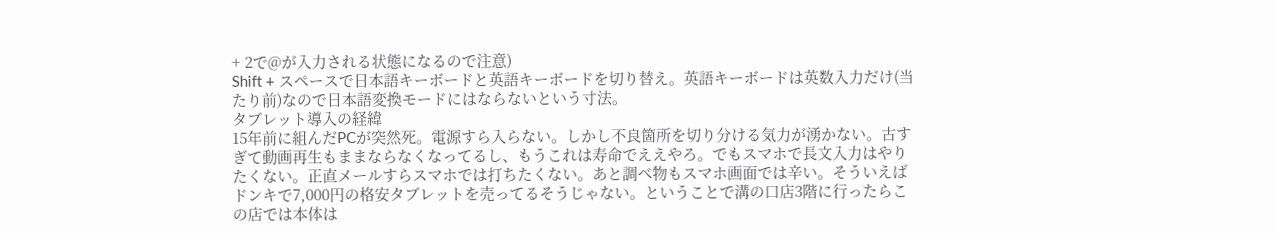+ 2で@が入力される状態になるので注意)
Shift + スペースで日本語キーボードと英語キーボードを切り替え。英語キーボードは英数入力だけ(当たり前)なので日本語変換モードにはならないという寸法。
タブレット導入の経緯
15年前に組んだPCが突然死。電源すら入らない。しかし不良箇所を切り分ける気力が湧かない。古すぎて動画再生もままならなくなってるし、もうこれは寿命でええやろ。でもスマホで長文入力はやりたくない。正直メールすらスマホでは打ちたくない。あと調べ物もスマホ画面では辛い。そういえばドンキで7,000円の格安タブレットを売ってるそうじゃない。ということで溝の口店3階に行ったらこの店では本体は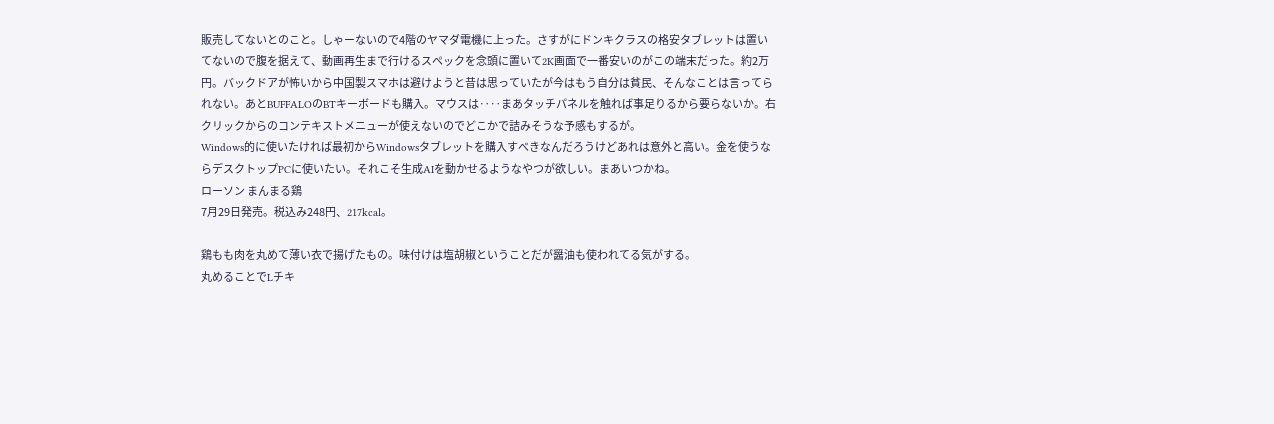販売してないとのこと。しゃーないので4階のヤマダ電機に上った。さすがにドンキクラスの格安タブレットは置いてないので腹を据えて、動画再生まで行けるスペックを念頭に置いて2K画面で一番安いのがこの端末だった。約2万円。バックドアが怖いから中国製スマホは避けようと昔は思っていたが今はもう自分は貧民、そんなことは言ってられない。あとBUFFALOのBTキーボードも購入。マウスは‥‥まあタッチパネルを触れば事足りるから要らないか。右クリックからのコンテキストメニューが使えないのでどこかで詰みそうな予感もするが。
Windows的に使いたければ最初からWindowsタブレットを購入すべきなんだろうけどあれは意外と高い。金を使うならデスクトップPCに使いたい。それこそ生成AIを動かせるようなやつが欲しい。まあいつかね。
ローソン まんまる鶏
7月29日発売。税込み248円、217kcal。

鶏もも肉を丸めて薄い衣で揚げたもの。味付けは塩胡椒ということだが醤油も使われてる気がする。
丸めることでLチキ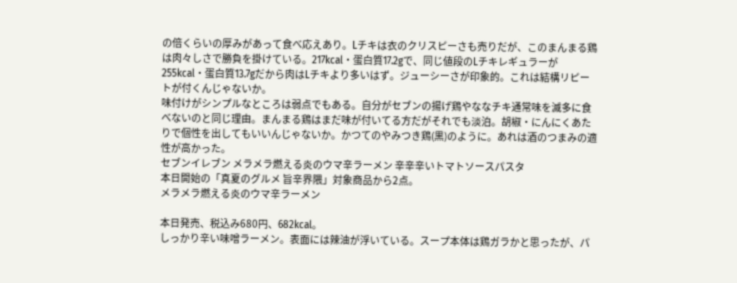の倍くらいの厚みがあって食べ応えあり。Lチキは衣のクリスピーさも売りだが、このまんまる鶏は肉々しさで勝負を掛けている。217kcal・蛋白質17.2gで、同じ値段のLチキレギュラーが255kcal・蛋白質13.7gだから肉はLチキより多いはず。ジューシーさが印象的。これは結構リピートが付くんじゃないか。
味付けがシンプルなところは弱点でもある。自分がセブンの揚げ鶏やななチキ通常味を滅多に食べないのと同じ理由。まんまる鶏はまだ味が付いてる方だがそれでも淡泊。胡椒・にんにくあたりで個性を出してもいいんじゃないか。かつてのやみつき鶏(黒)のように。あれは酒のつまみの適性が高かった。
セブンイレブン メラメラ燃える炎のウマ辛ラーメン 辛辛辛いトマトソースパスタ
本日開始の「真夏のグルメ 旨辛界隈」対象商品から2点。
メラメラ燃える炎のウマ辛ラーメン

本日発売、税込み680円、682kcal。
しっかり辛い味噌ラーメン。表面には辣油が浮いている。スープ本体は鶏ガラかと思ったが、パ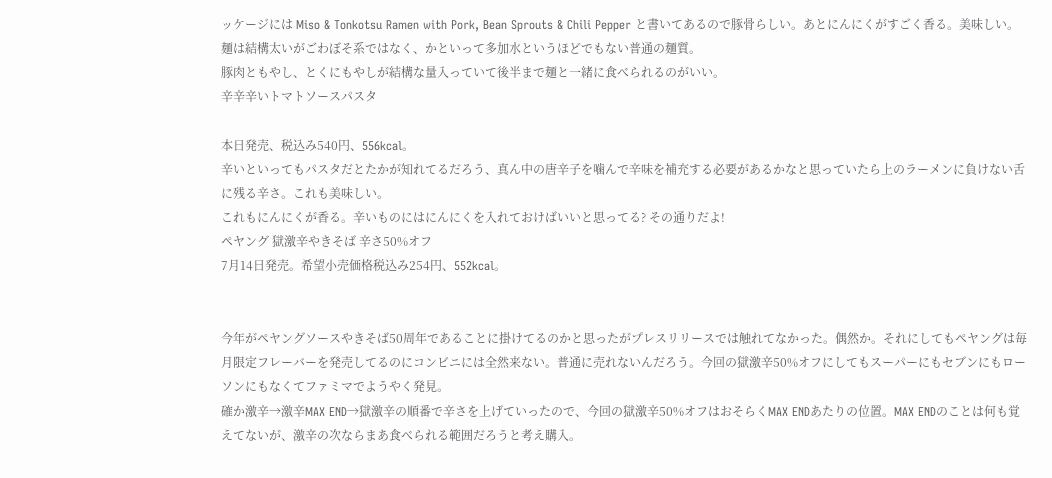ッケージには Miso & Tonkotsu Ramen with Pork, Bean Sprouts & Chili Pepper と書いてあるので豚骨らしい。あとにんにくがすごく香る。美味しい。
麺は結構太いがごわぼそ系ではなく、かといって多加水というほどでもない普通の麺質。
豚肉ともやし、とくにもやしが結構な量入っていて後半まで麺と一緒に食べられるのがいい。
辛辛辛いトマトソースパスタ

本日発売、税込み540円、556kcal。
辛いといってもパスタだとたかが知れてるだろう、真ん中の唐辛子を噛んで辛味を補充する必要があるかなと思っていたら上のラーメンに負けない舌に残る辛さ。これも美味しい。
これもにんにくが香る。辛いものにはにんにくを入れておけばいいと思ってる? その通りだよ!
ペヤング 獄激辛やきそば 辛さ50%オフ
7月14日発売。希望小売価格税込み254円、552kcal。


今年がペヤングソースやきそば50周年であることに掛けてるのかと思ったがプレスリリースでは触れてなかった。偶然か。それにしてもペヤングは毎月限定フレーバーを発売してるのにコンビニには全然来ない。普通に売れないんだろう。今回の獄激辛50%オフにしてもスーパーにもセブンにもローソンにもなくてファミマでようやく発見。
確か激辛→激辛MAX END→獄激辛の順番で辛さを上げていったので、今回の獄激辛50%オフはおそらくMAX ENDあたりの位置。MAX ENDのことは何も覚えてないが、激辛の次ならまあ食べられる範囲だろうと考え購入。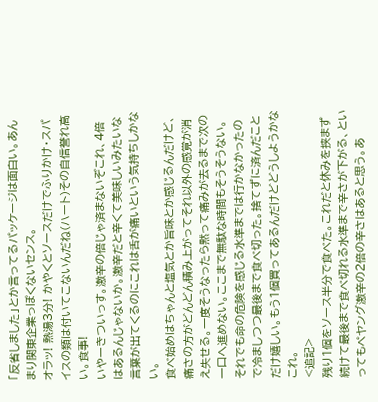「反省しました」とか言ってるパッケージは面白い。あんまり関東企業っぽくないセンス。
オラッ! 熱湯3分! かやくとソースだけでふりかけ・スパイスの類は付いてこないんだね(ハート)その自信誉れ高い。食事!
いやーきついっす。激辛の倍じゃ済まないぞこれ、4倍はあるんじゃないか。激辛だと辛くて美味しいみたいな言葉が出てくるのにこれは舌が痛いという気持ちしかない。
食べ始めはちゃんと塩気とか旨味とか感じるんだけど、痛さの方がどんどん積み上がってそれ以外の感覚が消え失せる。一度そうなったら黙って痛みが去るまで次の一口へ進めない。ここまで無駄な時間もそうそうない。
それでも命の危険を感じる水準までは行かなかったので冷ましつつ最後まで食べ切った。捨てずに済んだことだけ嬉しい。もう1個買ってあるんだけどどうしようかなこれ。
<追記>
残り1個をソース半分で食べた。これだと休みを挟まず続けて最後まで食べ切れる水準まで辛さが下がる、といってもペヤング激辛の2倍の辛さはあると思う。あ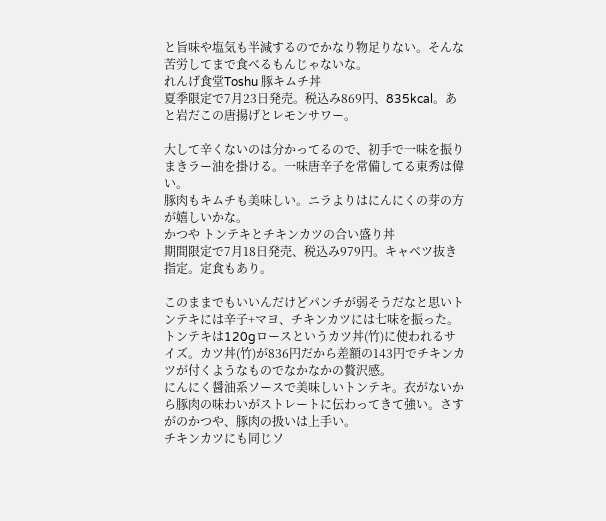と旨味や塩気も半減するのでかなり物足りない。そんな苦労してまで食べるもんじゃないな。
れんげ食堂Toshu 豚キムチ丼
夏季限定で7月23日発売。税込み869円、835kcal。あと岩だこの唐揚げとレモンサワー。

大して辛くないのは分かってるので、初手で一味を振りまきラー油を掛ける。一味唐辛子を常備してる東秀は偉い。
豚肉もキムチも美味しい。ニラよりはにんにくの芽の方が嬉しいかな。
かつや トンテキとチキンカツの合い盛り丼
期間限定で7月18日発売、税込み979円。キャベツ抜き指定。定食もあり。

このままでもいいんだけどパンチが弱そうだなと思いトンテキには辛子+マヨ、チキンカツには七味を振った。
トンテキは120gロースというカツ丼(竹)に使われるサイズ。カツ丼(竹)が836円だから差額の143円でチキンカツが付くようなものでなかなかの贅沢感。
にんにく醤油系ソースで美味しいトンテキ。衣がないから豚肉の味わいがストレートに伝わってきて強い。さすがのかつや、豚肉の扱いは上手い。
チキンカツにも同じソ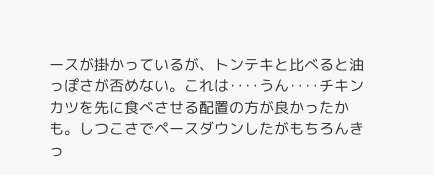ースが掛かっているが、トンテキと比べると油っぽさが否めない。これは‥‥うん‥‥チキンカツを先に食べさせる配置の方が良かったかも。しつこさでペースダウンしたがもちろんきっ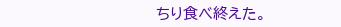ちり食べ終えた。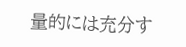量的には充分す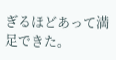ぎるほどあって満足できた。